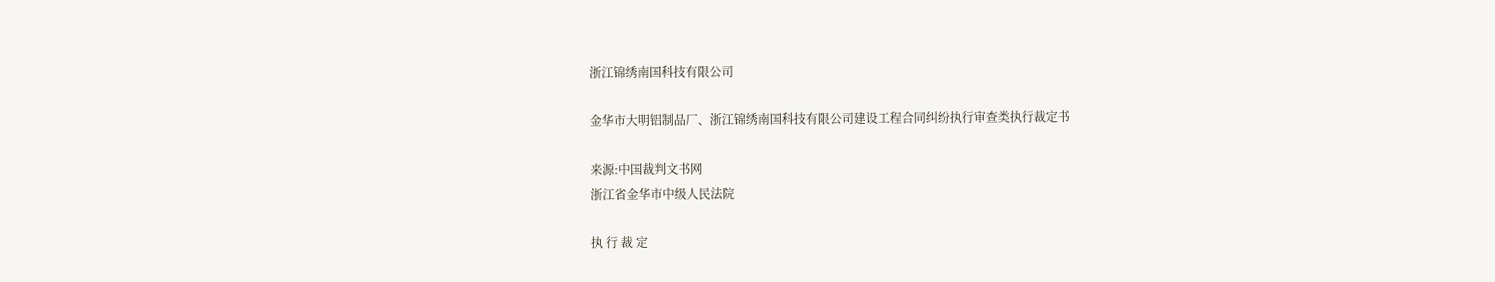浙江锦绣南国科技有限公司

金华市大明铝制品厂、浙江锦绣南国科技有限公司建设工程合同纠纷执行审查类执行裁定书

来源:中国裁判文书网
浙江省金华市中级人民法院

执 行 裁 定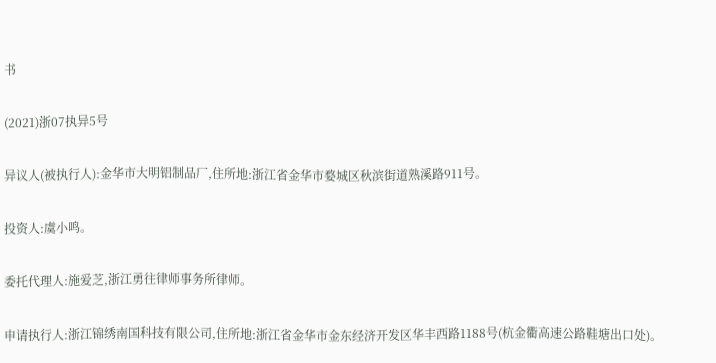书

(2021)浙07执异5号

异议人(被执行人):金华市大明铝制品厂,住所地:浙江省金华市婺城区秋滨街道熟溪路911号。

投资人:虞小鸣。

委托代理人:施爱芝,浙江勇往律师事务所律师。

申请执行人:浙江锦绣南国科技有限公司,住所地:浙江省金华市金东经济开发区华丰西路1188号(杭金衢高速公路鞋塘出口处)。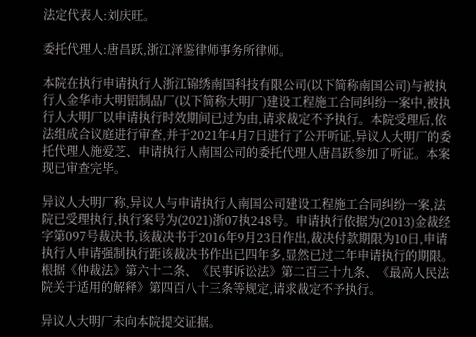法定代表人:刘庆旺。

委托代理人:唐昌跃,浙江泽鉴律师事务所律师。

本院在执行申请执行人浙江锦绣南国科技有限公司(以下简称南国公司)与被执行人金华市大明铝制品厂(以下简称大明厂)建设工程施工合同纠纷一案中,被执行人大明厂以申请执行时效期间已过为由,请求裁定不予执行。本院受理后,依法组成合议庭进行审查,并于2021年4月7日进行了公开听证,异议人大明厂的委托代理人施爱芝、申请执行人南国公司的委托代理人唐昌跃参加了听证。本案现已审查完毕。

异议人大明厂称,异议人与申请执行人南国公司建设工程施工合同纠纷一案,法院已受理执行,执行案号为(2021)浙07执248号。申请执行依据为(2013)金裁经字第097号裁决书,该裁决书于2016年9月23日作出,裁决付款期限为10日,申请执行人申请强制执行距该裁决书作出已四年多,显然已过二年申请执行的期限。根据《仲裁法》第六十二条、《民事诉讼法》第二百三十九条、《最高人民法院关于适用的解释》第四百八十三条等规定,请求裁定不予执行。

异议人大明厂未向本院提交证据。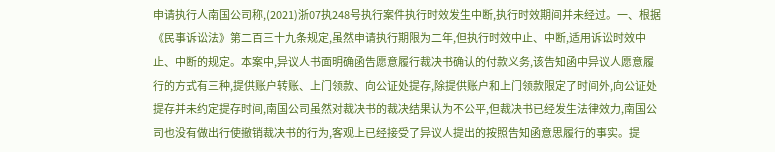申请执行人南国公司称,(2021)浙07执248号执行案件执行时效发生中断,执行时效期间并未经过。一、根据《民事诉讼法》第二百三十九条规定,虽然申请执行期限为二年,但执行时效中止、中断,适用诉讼时效中止、中断的规定。本案中,异议人书面明确函告愿意履行裁决书确认的付款义务,该告知函中异议人愿意履行的方式有三种,提供账户转账、上门领款、向公证处提存,除提供账户和上门领款限定了时间外,向公证处提存并未约定提存时间,南国公司虽然对裁决书的裁决结果认为不公平,但裁决书已经发生法律效力,南国公司也没有做出行使撤销裁决书的行为,客观上已经接受了异议人提出的按照告知函意思履行的事实。提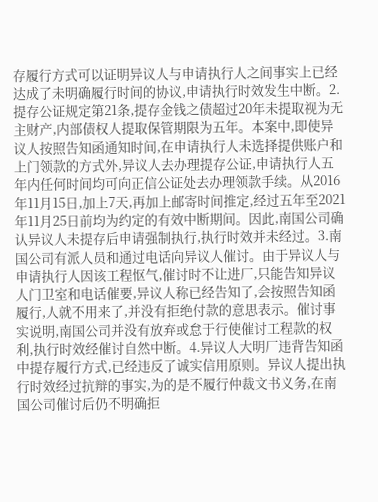存履行方式可以证明异议人与申请执行人之间事实上已经达成了未明确履行时间的协议,申请执行时效发生中断。2.提存公证规定第21条,提存金钱之债超过20年未提取视为无主财产,内部债权人提取保管期限为五年。本案中,即使异议人按照告知函通知时间,在申请执行人未选择提供账户和上门领款的方式外,异议人去办理提存公证,申请执行人五年内任何时间均可向正信公证处去办理领款手续。从2016年11月15日,加上7天,再加上邮寄时间推定,经过五年至2021年11月25日前均为约定的有效中断期间。因此,南国公司确认异议人未提存后申请强制执行,执行时效并未经过。3.南国公司有派人员和通过电话向异议人催讨。由于异议人与申请执行人因该工程怄气,催讨时不让进厂,只能告知异议人门卫室和电话催要,异议人称已经告知了,会按照告知函履行,人就不用来了,并没有拒绝付款的意思表示。催讨事实说明,南国公司并没有放弃或怠于行使催讨工程款的权利,执行时效经催讨自然中断。4.异议人大明厂违背告知函中提存履行方式,已经违反了诚实信用原则。异议人提出执行时效经过抗辩的事实,为的是不履行仲裁文书义务,在南国公司催讨后仍不明确拒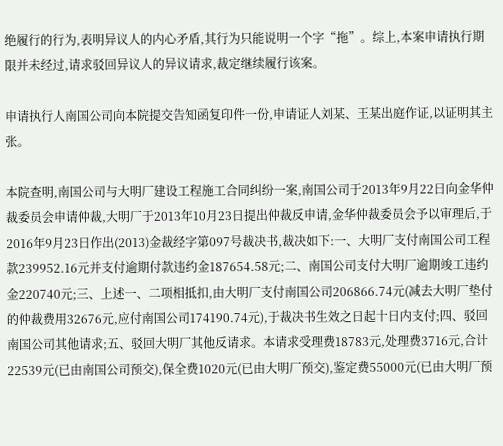绝履行的行为,表明异议人的内心矛盾,其行为只能说明一个字“拖”。综上,本案申请执行期限并未经过,请求驳回异议人的异议请求,裁定继续履行该案。

申请执行人南国公司向本院提交告知函复印件一份,申请证人刘某、王某出庭作证,以证明其主张。

本院查明,南国公司与大明厂建设工程施工合同纠纷一案,南国公司于2013年9月22日向金华仲裁委员会申请仲裁,大明厂于2013年10月23日提出仲裁反申请,金华仲裁委员会予以审理后,于2016年9月23日作出(2013)金裁经字第097号裁决书,裁决如下:一、大明厂支付南国公司工程款239952.16元并支付逾期付款违约金187654.58元;二、南国公司支付大明厂逾期竣工违约金220740元;三、上述一、二项相抵扣,由大明厂支付南国公司206866.74元(减去大明厂垫付的仲裁费用32676元,应付南国公司174190.74元),于裁决书生效之日起十日内支付;四、驳回南国公司其他请求;五、驳回大明厂其他反请求。本请求受理费18783元,处理费3716元,合计22539元(已由南国公司预交),保全费1020元(已由大明厂预交),鉴定费55000元(已由大明厂预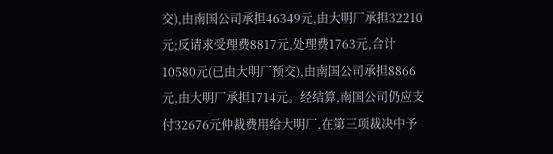交),由南国公司承担46349元,由大明厂承担32210元;反请求受理费8817元,处理费1763元,合计10580元(已由大明厂预交),由南国公司承担8866元,由大明厂承担1714元。经结算,南国公司仍应支付32676元仲裁费用给大明厂,在第三项裁决中予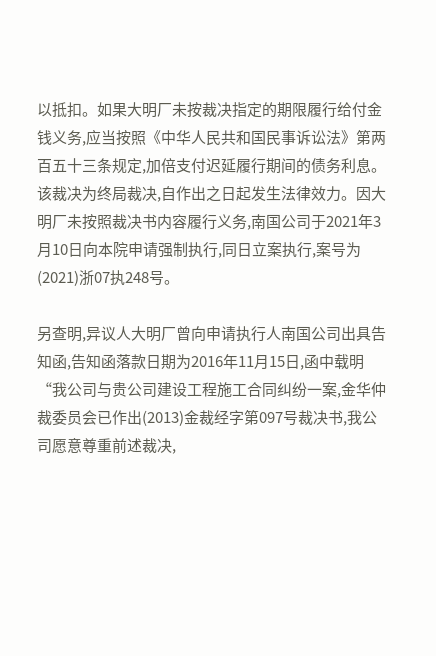以抵扣。如果大明厂未按裁决指定的期限履行给付金钱义务,应当按照《中华人民共和国民事诉讼法》第两百五十三条规定,加倍支付迟延履行期间的债务利息。该裁决为终局裁决,自作出之日起发生法律效力。因大明厂未按照裁决书内容履行义务,南国公司于2021年3月10日向本院申请强制执行,同日立案执行,案号为(2021)浙07执248号。

另查明,异议人大明厂曾向申请执行人南国公司出具告知函,告知函落款日期为2016年11月15日,函中载明“我公司与贵公司建设工程施工合同纠纷一案,金华仲裁委员会已作出(2013)金裁经字第097号裁决书,我公司愿意尊重前述裁决,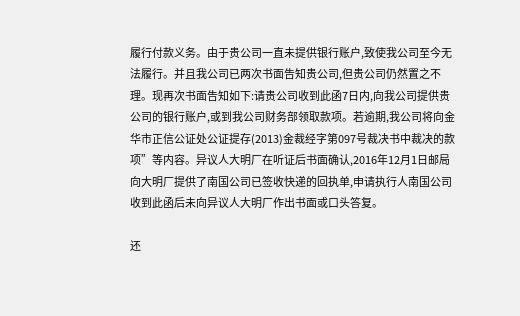履行付款义务。由于贵公司一直未提供银行账户,致使我公司至今无法履行。并且我公司已两次书面告知贵公司,但贵公司仍然置之不理。现再次书面告知如下:请贵公司收到此函7日内,向我公司提供贵公司的银行账户,或到我公司财务部领取款项。若逾期,我公司将向金华市正信公证处公证提存(2013)金裁经字第097号裁决书中裁决的款项”等内容。异议人大明厂在听证后书面确认,2016年12月1日邮局向大明厂提供了南国公司已签收快递的回执单,申请执行人南国公司收到此函后未向异议人大明厂作出书面或口头答复。

还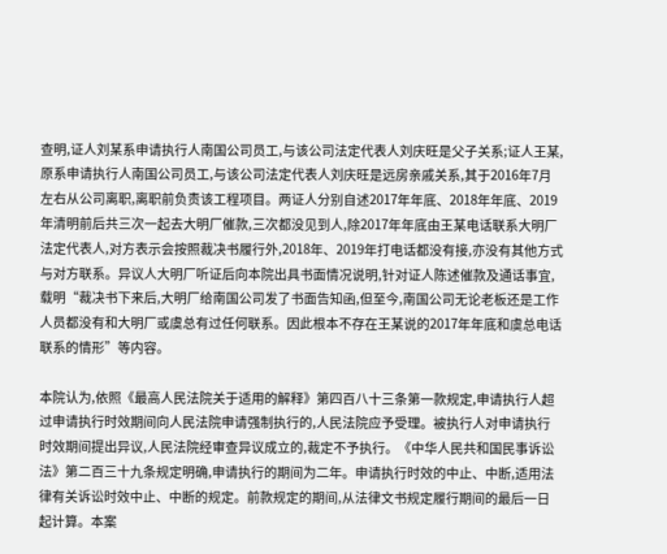查明,证人刘某系申请执行人南国公司员工,与该公司法定代表人刘庆旺是父子关系;证人王某,原系申请执行人南国公司员工,与该公司法定代表人刘庆旺是远房亲戚关系,其于2016年7月左右从公司离职,离职前负责该工程项目。两证人分别自述2017年年底、2018年年底、2019年清明前后共三次一起去大明厂催款,三次都没见到人,除2017年年底由王某电话联系大明厂法定代表人,对方表示会按照裁决书履行外,2018年、2019年打电话都没有接,亦没有其他方式与对方联系。异议人大明厂听证后向本院出具书面情况说明,针对证人陈述催款及通话事宜,载明“裁决书下来后,大明厂给南国公司发了书面告知函,但至今,南国公司无论老板还是工作人员都没有和大明厂或虞总有过任何联系。因此根本不存在王某说的2017年年底和虞总电话联系的情形”等内容。

本院认为,依照《最高人民法院关于适用的解释》第四百八十三条第一款规定,申请执行人超过申请执行时效期间向人民法院申请强制执行的,人民法院应予受理。被执行人对申请执行时效期间提出异议,人民法院经审查异议成立的,裁定不予执行。《中华人民共和国民事诉讼法》第二百三十九条规定明确,申请执行的期间为二年。申请执行时效的中止、中断,适用法律有关诉讼时效中止、中断的规定。前款规定的期间,从法律文书规定履行期间的最后一日起计算。本案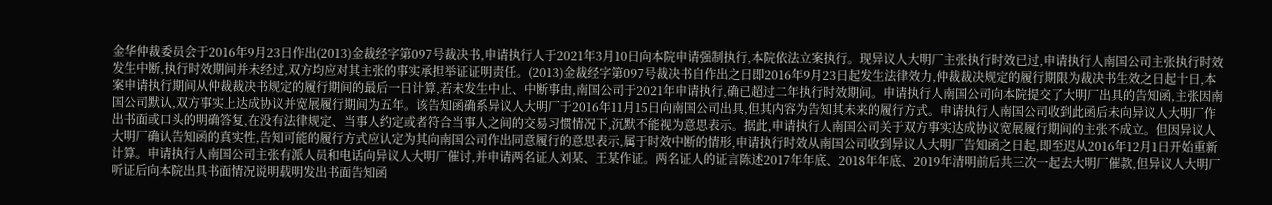金华仲裁委员会于2016年9月23日作出(2013)金裁经字第097号裁决书,申请执行人于2021年3月10日向本院申请强制执行,本院依法立案执行。现异议人大明厂主张执行时效已过,申请执行人南国公司主张执行时效发生中断,执行时效期间并未经过,双方均应对其主张的事实承担举证证明责任。(2013)金裁经字第097号裁决书自作出之日即2016年9月23日起发生法律效力,仲裁裁决规定的履行期限为裁决书生效之日起十日,本案申请执行期间从仲裁裁决书规定的履行期间的最后一日计算,若未发生中止、中断事由,南国公司于2021年申请执行,确已超过二年执行时效期间。申请执行人南国公司向本院提交了大明厂出具的告知函,主张因南国公司默认,双方事实上达成协议并宽展履行期间为五年。该告知函确系异议人大明厂于2016年11月15日向南国公司出具,但其内容为告知其未来的履行方式。申请执行人南国公司收到此函后未向异议人大明厂作出书面或口头的明确答复,在没有法律规定、当事人约定或者符合当事人之间的交易习惯情况下,沉默不能视为意思表示。据此,申请执行人南国公司关于双方事实达成协议宽展履行期间的主张不成立。但因异议人大明厂确认告知函的真实性,告知可能的履行方式应认定为其向南国公司作出同意履行的意思表示,属于时效中断的情形,申请执行时效从南国公司收到异议人大明厂告知函之日起,即至迟从2016年12月1日开始重新计算。申请执行人南国公司主张有派人员和电话向异议人大明厂催讨,并申请两名证人刘某、王某作证。两名证人的证言陈述2017年年底、2018年年底、2019年清明前后共三次一起去大明厂催款,但异议人大明厂听证后向本院出具书面情况说明载明发出书面告知函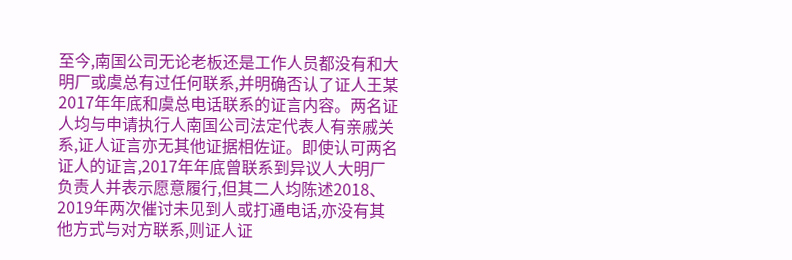至今,南国公司无论老板还是工作人员都没有和大明厂或虞总有过任何联系,并明确否认了证人王某2017年年底和虞总电话联系的证言内容。两名证人均与申请执行人南国公司法定代表人有亲戚关系,证人证言亦无其他证据相佐证。即使认可两名证人的证言,2017年年底曾联系到异议人大明厂负责人并表示愿意履行,但其二人均陈述2018、2019年两次催讨未见到人或打通电话,亦没有其他方式与对方联系,则证人证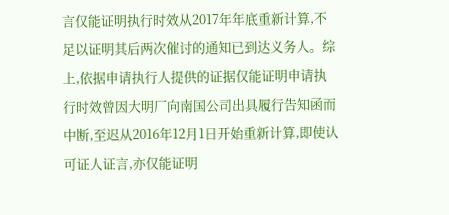言仅能证明执行时效从2017年年底重新计算,不足以证明其后两次催讨的通知已到达义务人。综上,依据申请执行人提供的证据仅能证明申请执行时效曾因大明厂向南国公司出具履行告知函而中断,至迟从2016年12月1日开始重新计算,即使认可证人证言,亦仅能证明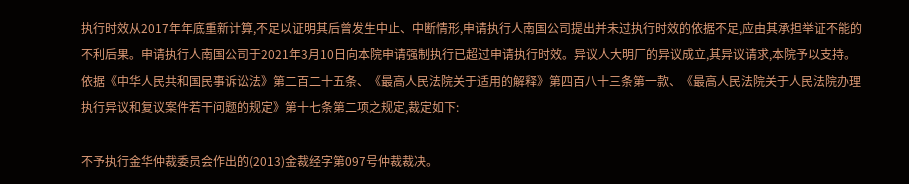执行时效从2017年年底重新计算,不足以证明其后曾发生中止、中断情形,申请执行人南国公司提出并未过执行时效的依据不足,应由其承担举证不能的不利后果。申请执行人南国公司于2021年3月10日向本院申请强制执行已超过申请执行时效。异议人大明厂的异议成立,其异议请求,本院予以支持。依据《中华人民共和国民事诉讼法》第二百二十五条、《最高人民法院关于适用的解释》第四百八十三条第一款、《最高人民法院关于人民法院办理执行异议和复议案件若干问题的规定》第十七条第二项之规定,裁定如下:

不予执行金华仲裁委员会作出的(2013)金裁经字第097号仲裁裁决。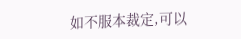如不服本裁定,可以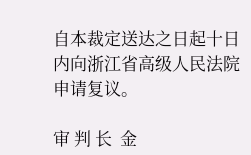自本裁定送达之日起十日内向浙江省高级人民法院申请复议。

审 判 长  金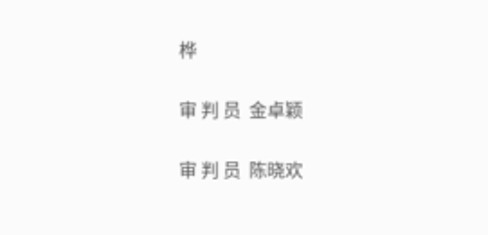桦

审 判 员  金卓颖

审 判 员  陈晓欢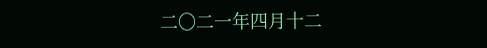二〇二一年四月十二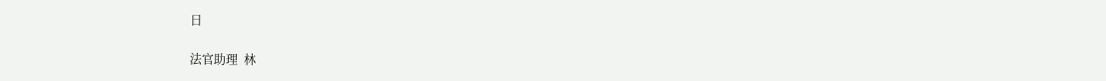日

法官助理  林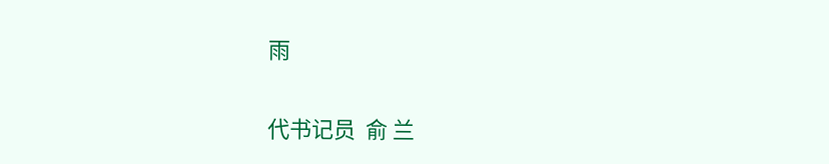雨

代书记员  俞 兰